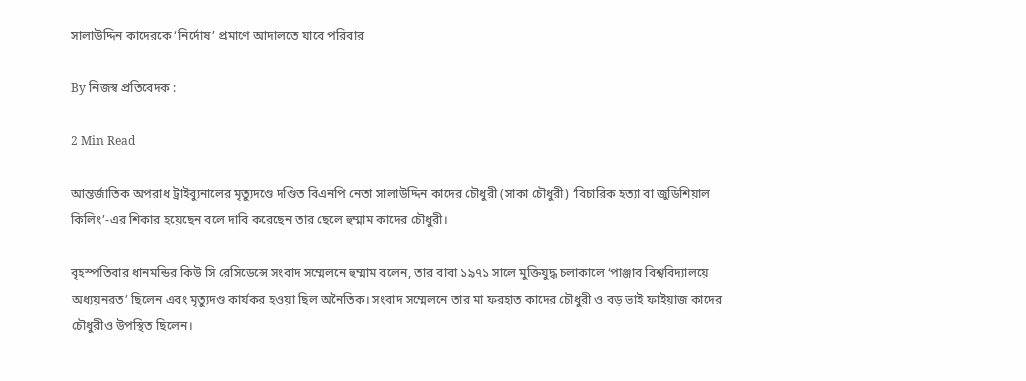সালাউদ্দিন কাদেরকে ‘নির্দোষ’ প্রমাণে আদালতে যাবে পরিবার

By নিজস্ব প্রতিবেদক :

2 Min Read

আন্তর্জাতিক অপরাধ ট্রাইব্যুনালের মৃত্যুদণ্ডে দণ্ডিত বিএনপি নেতা সালাউদ্দিন কাদের চৌধুরী (সাকা চৌধুরী) ‘বিচারিক হত্যা বা জুডিশিয়াল কিলিং’-এর শিকার হয়েছেন বলে দাবি করেছেন তার ছেলে হুম্মাম কাদের চৌধুরী।

বৃহস্পতিবার ধানমন্ডির কিউ সি রেসিডেন্সে সংবাদ সম্মেলনে হুম্মাম বলেন, তার বাবা ১৯৭১ সালে মুক্তিযুদ্ধ চলাকালে ‘পাঞ্জাব বিশ্ববিদ্যালয়ে অধ্যয়নরত’ ছিলেন এবং মৃত্যুদণ্ড কার্যকর হওয়া ছিল অনৈতিক। সংবাদ সম্মেলনে তার মা ফরহাত কাদের চৌধুরী ও বড় ভাই ফাইয়াজ কাদের চৌধুরীও উপস্থিত ছিলেন।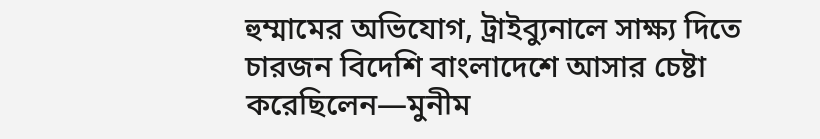হুম্মামের অভিযোগ, ট্রাইব্যুনালে সাক্ষ্য দিতে চারজন বিদেশি বাংলাদেশে আসার চেষ্টা করেছিলেন—মুনীম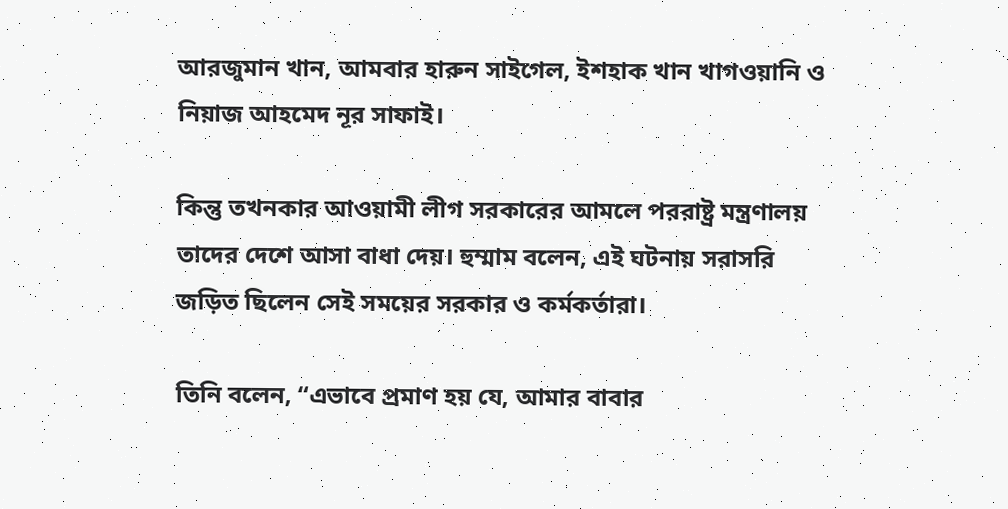আরজুমান খান, আমবার হারুন সাইগেল, ইশহাক খান খাগওয়ানি ও নিয়াজ আহমেদ নূর সাফাই।

কিন্তু তখনকার আওয়ামী লীগ সরকারের আমলে পররাষ্ট্র মন্ত্রণালয় তাদের দেশে আসা বাধা দেয়। হুম্মাম বলেন, এই ঘটনায় সরাসরি জড়িত ছিলেন সেই সময়ের সরকার ও কর্মকর্তারা।

তিনি বলেন, “এভাবে প্রমাণ হয় যে, আমার বাবার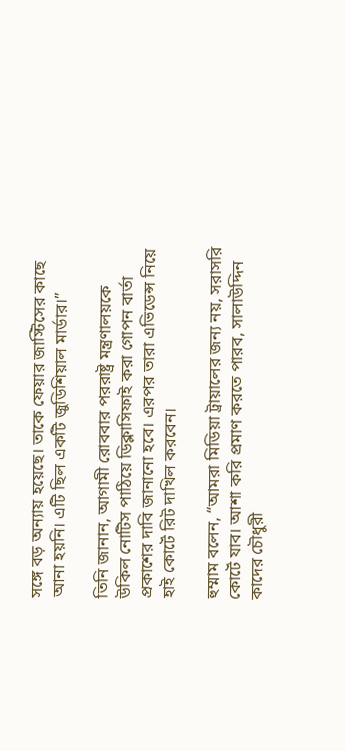সঙ্গে বড় অন্যায় হয়েছে। তাকে ফেয়ার জাস্টিসের কাছে আনা হয়নি। এটি ছিল একটি জুডিশিয়াল মার্ডার।”

তিনি জানান, আগামী রোববার পররাষ্ট্র মন্ত্রণালয়কে উকিল নোটিস পাঠিয়ে ডিক্লাসিফাই করা গোপন বার্তা প্রকাশের দাবি জানানো হবে। এরপর তারা এভিডেন্স নিয়ে হাই কোর্টে রিট দাখিল করবেন।

হুম্মাম বলেন, “আমরা মিডিয়া ট্রায়ালের জন্য নয়, সরাসরি কোর্টে যাব। আশা করি প্রমাণ করতে পারব, সালাউদ্দিন কাদের চৌধুরী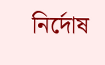নির্দোষ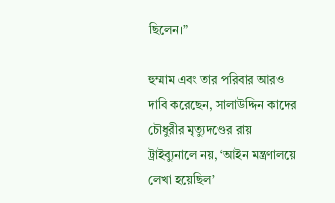ছিলেন।”

হুম্মাম এবং তার পরিবার আরও দাবি করেছেন, সালাউদ্দিন কাদের চৌধুরীর মৃত্যুদণ্ডের রায় ট্রাইব্যুনালে নয়, ‘আইন মন্ত্রণালয়ে লেখা হয়েছিল’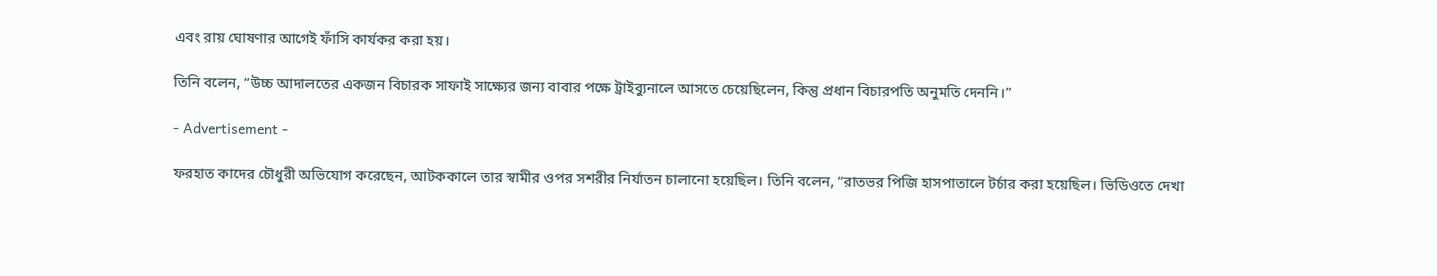এবং রায় ঘোষণার আগেই ফাঁসি কার্যকর করা হয়।

তিনি বলেন, “উচ্চ আদালতের একজন বিচারক সাফাই সাক্ষ্যের জন্য বাবার পক্ষে ট্রাইব্যুনালে আসতে চেয়েছিলেন, কিন্তু প্রধান বিচারপতি অনুমতি দেননি।”

- Advertisement -

ফরহাত কাদের চৌধুরী অভিযোগ করেছেন, আটককালে তার স্বামীর ওপর সশরীর নির্যাতন চালানো হয়েছিল। তিনি বলেন, “রাতভর পিজি হাসপাতালে টর্চার করা হয়েছিল। ভিডিওতে দেখা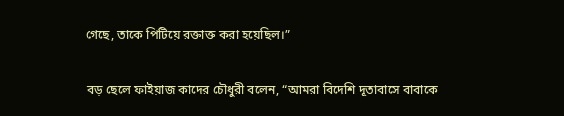গেছে, তাকে পিটিয়ে রক্তাক্ত করা হয়েছিল।”

বড় ছেলে ফাইয়াজ কাদের চৌধুরী বলেন, “আমরা বিদেশি দূতাবাসে বাবাকে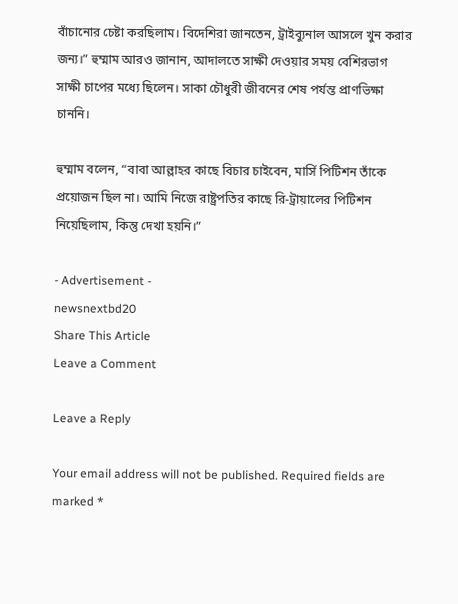বাঁচানোর চেষ্টা করছিলাম। বিদেশিরা জানতেন, ট্রাইব্যুনাল আসলে খুন করার জন্য।” হুম্মাম আরও জানান, আদালতে সাক্ষী দেওয়ার সময় বেশিরভাগ সাক্ষী চাপের মধ্যে ছিলেন। সাকা চৌধুরী জীবনের শেষ পর্যন্ত প্রাণভিক্ষা চাননি।

হুম্মাম বলেন, “বাবা আল্লাহর কাছে বিচার চাইবেন, মার্সি পিটিশন তাঁকে প্রয়োজন ছিল না। আমি নিজে রাষ্ট্রপতির কাছে রি-ট্রায়ালের পিটিশন নিয়েছিলাম, কিন্তু দেখা হয়নি।”

- Advertisement -
newsnextbd20
Share This Article
Leave a Comment

Leave a Reply

Your email address will not be published. Required fields are marked *